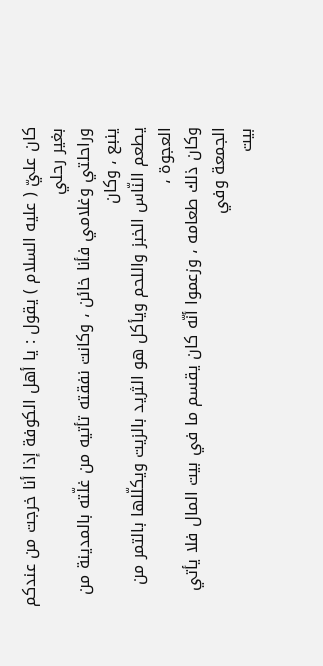كان عليّ ( عليه السلام ) يقول : يا أهل الكوفة إذا أنا خرجت من عندكم بغير رحلي
وراحلتي وغلامي فأنا خائن ، وكانت نفقته تأتيه من غلّته بالمدينة من ينبع ، وكان
يطعم النّاس الخبز واللحم ويأكل هو الثريد بالزيت ويكلّلها بالتمر من العجوة ،
وكان ذلك طعامه ، وزعموا أنّه كان يقسم ما في بيت المال فلا يأتي الجمعة وفي
بيت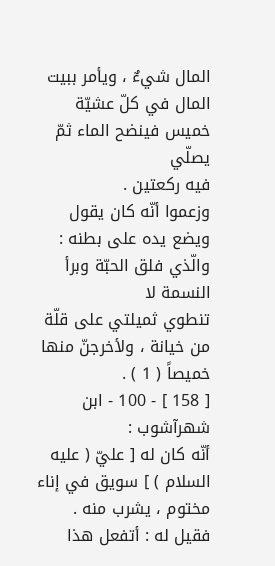المال شيءٌ ، ويأمر ببيت المال في كلّ عشيّة خميس فينضح الماء ثمّ يصلّي
فيه ركعتين .
وزعموا أنّه كان يقول ويضع يده على بطنه : والّذي فلق الحبّة وبرأ النسمة لا
تنطوي ثميلتي على قلّة من خيانة ، ولأخرجنّ منها خميصاً ( 1 ) .
[ 158 ] - 100 - ابن شهرآشوب :
أنّه كان له [ عليّ ( عليه السلام ) ] سويق في إناء مختوم ، يشرب منه . فقيل له : أتفعل هذا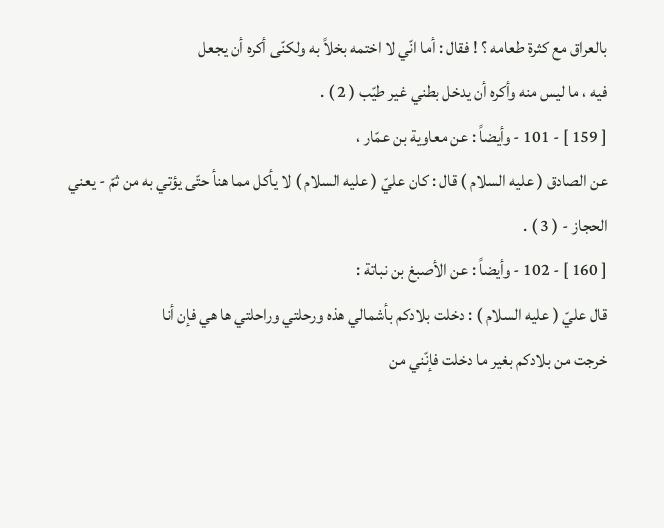بالعراق مع كثرة طعامه ؟ ! فقال : أما انّي لا اختمه بخلاً به ولكنّى أكره أن يجعل
فيه ، ما ليس منه وأكره أن يدخل بطني غير طيّب ( 2 ) .
[ 159 ] - 101 - وأيضاً : عن معاوية بن عمّار ،
عن الصادق ( عليه السلام ) قال : كان عليّ ( عليه السلام ) لا يأكل مما هنأ حتّى يؤتي به من ثمّ - يعني
الحجاز - ( 3 ) .
[ 160 ] - 102 - وأيضاً : عن الأصبغ بن نباتة :
قال عليّ ( عليه السلام ) : دخلت بلادكم بأشمالي هذه ورحلتي وراحلتي ها هي فإن أنا
خرجت من بلادكم بغير ما دخلت فإنّني من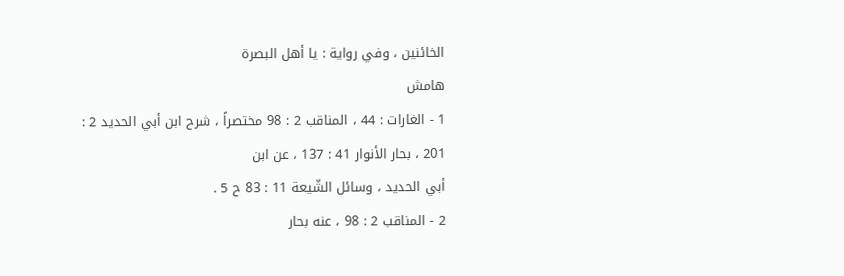الخائنين ، وفي رواية : يا أهل البصرة
هامش
1 - الغارات : 44 ، المناقب 2 : 98 مختصراً ، شرح ابن أبي الحديد 2 : 201 ، بحار الأنوار 41 : 137 ، عن ابن
أبي الحديد ، وسائل الشّيعة 11 : 83 ح 5 .
2 - المناقب 2 : 98 ، عنه بحار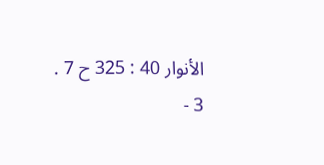الأنوار 40 : 325 ح 7 .
3 -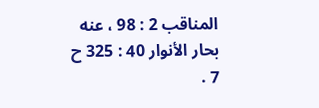المناقب 2 : 98 ، عنه بحار الأنوار 40 : 325 ح 7 .